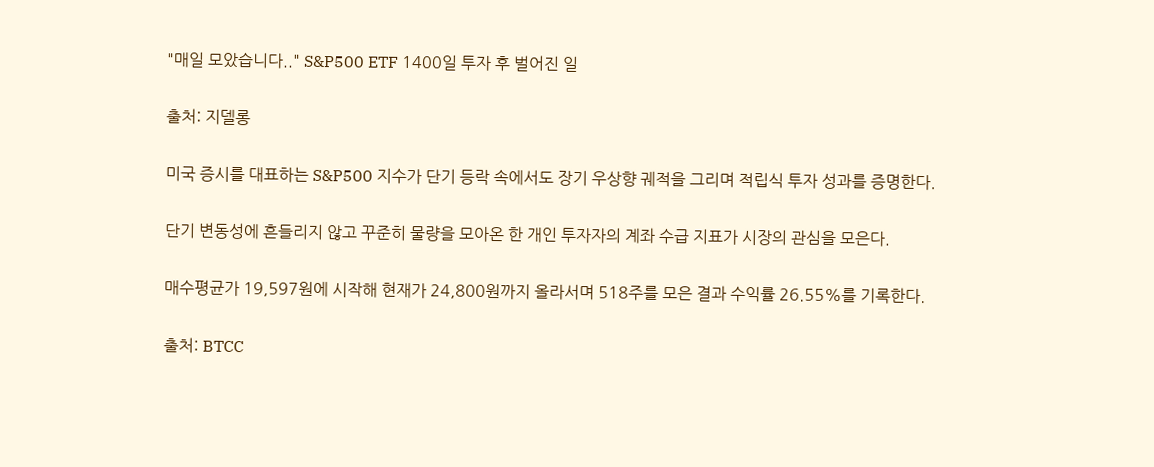"매일 모았습니다.." S&P500 ETF 1400일 투자 후 벌어진 일

출처: 지델롱

미국 증시를 대표하는 S&P500 지수가 단기 등락 속에서도 장기 우상향 궤적을 그리며 적립식 투자 성과를 증명한다.

단기 변동성에 흔들리지 않고 꾸준히 물량을 모아온 한 개인 투자자의 계좌 수급 지표가 시장의 관심을 모은다.

매수평균가 19,597원에 시작해 현재가 24,800원까지 올라서며 518주를 모은 결과 수익률 26.55%를 기록한다.

출처: BTCC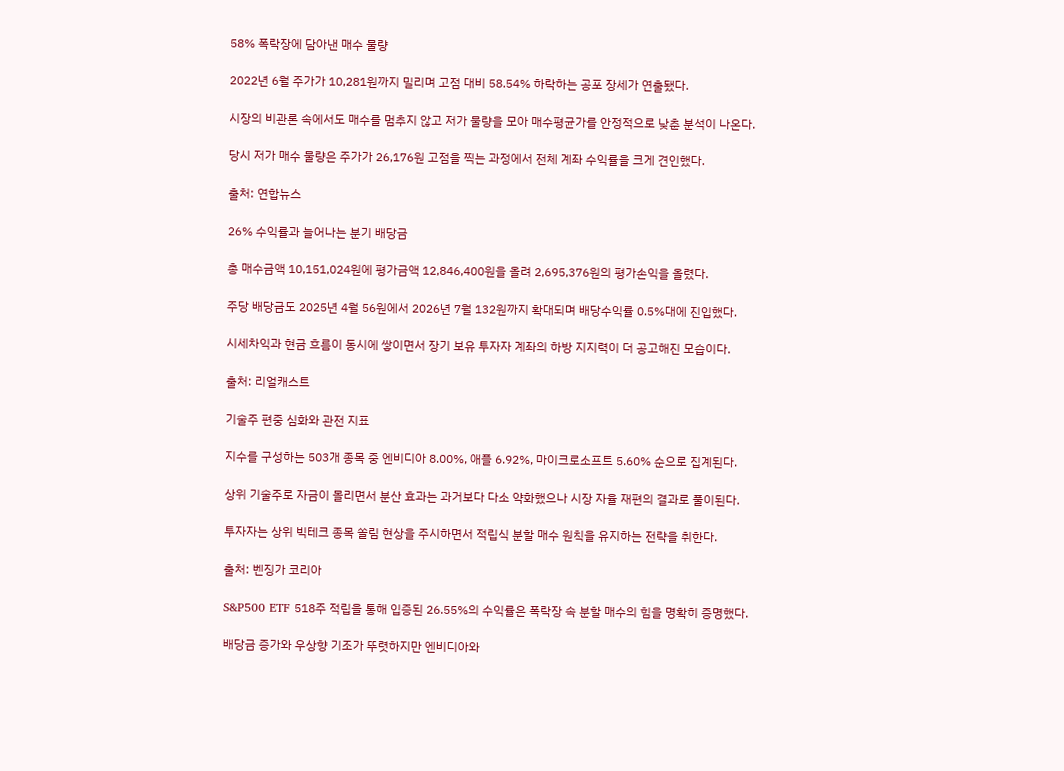58% 폭락장에 담아낸 매수 물량

2022년 6월 주가가 10,281원까지 밀리며 고점 대비 58.54% 하락하는 공포 장세가 연출됐다.

시장의 비관론 속에서도 매수를 멈추지 않고 저가 물량을 모아 매수평균가를 안정적으로 낮춘 분석이 나온다.

당시 저가 매수 물량은 주가가 26,176원 고점을 찍는 과정에서 전체 계좌 수익률을 크게 견인했다.

출처: 연합뉴스

26% 수익률과 늘어나는 분기 배당금

총 매수금액 10,151,024원에 평가금액 12,846,400원을 올려 2,695,376원의 평가손익을 올렸다.

주당 배당금도 2025년 4월 56원에서 2026년 7월 132원까지 확대되며 배당수익률 0.5%대에 진입했다.

시세차익과 현금 흐름이 동시에 쌓이면서 장기 보유 투자자 계좌의 하방 지지력이 더 공고해진 모습이다.

출처: 리얼캐스트

기술주 편중 심화와 관전 지표

지수를 구성하는 503개 종목 중 엔비디아 8.00%, 애플 6.92%, 마이크로소프트 5.60% 순으로 집계된다.

상위 기술주로 자금이 몰리면서 분산 효과는 과거보다 다소 약화했으나 시장 자율 재편의 결과로 풀이된다.

투자자는 상위 빅테크 종목 쏠림 현상을 주시하면서 적립식 분할 매수 원칙을 유지하는 전략을 취한다.

출처: 벤징가 코리아

S&P500 ETF 518주 적립을 통해 입증된 26.55%의 수익률은 폭락장 속 분할 매수의 힘을 명확히 증명했다.

배당금 증가와 우상향 기조가 뚜렷하지만 엔비디아와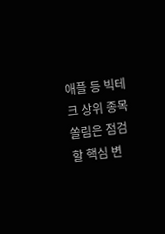애플 등 빅테크 상위 종목 쏠림은 점검할 핵심 변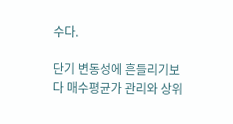수다.

단기 변동성에 흔들리기보다 매수평균가 관리와 상위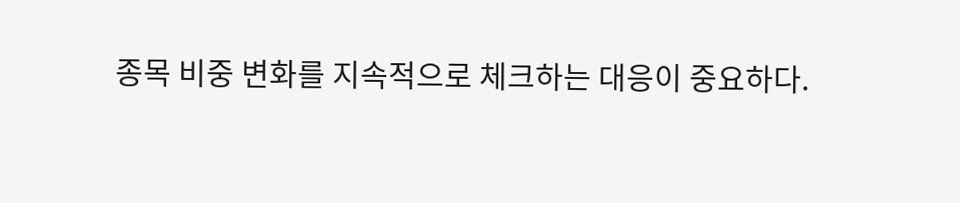종목 비중 변화를 지속적으로 체크하는 대응이 중요하다.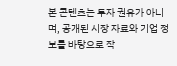본 콘텐츠는 투자 권유가 아니며, 공개된 시장 자료와 기업 정보를 바탕으로 작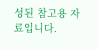성된 참고용 자료입니다.